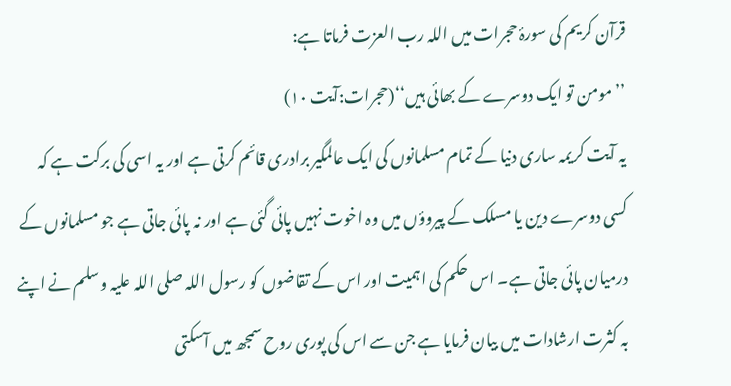قرآن کریم کی سورۂ حجرات میں اللہ رب العزت فرماتا ہے:
’’مومن تو ایک دوسرے کے بھائی ہیں‘‘(حجرات:آیت ۱۰)
یہ آیت کریمہ ساری دنیا کے تمام مسلمانوں کی ایک عالمگیر برادری قائم کرتی ہے اور یہ اسی کی برکت ہے کہ کسی دوسرے دین یا مسلک کے پیروؤں میں وہ اخوت نہیں پائی گئی ہے اور نہ پائی جاتی ہے جو مسلمانوں کے درمیان پائی جاتی ہے۔ اس حکم کی اہمیت اور اس کے تقاضوں کو رسول اللہ صلی اللہ علیہ وسلم نے اپنے بہ کثرت ارشادات میں بیان فرمایا ہے جن سے اس کی پوری روح سمجھ میں آسکتی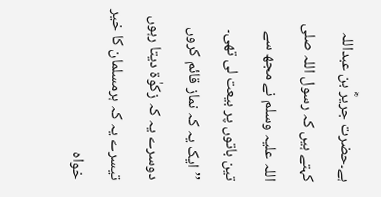ہے۔حضرت جریرؓ بن عبداللہ کہتے ہیں کہ رسول اللہ صلی اللہ علیہ وسلم نے مجھ سے تین باتوں پر بیعت لی تھی۔
’’ایک یہ کہ نماز قائم کروں
دوسرے یہ کہ زکوٰۃ دیتا رہوں
تیسرے یہ کہ ہرمسلمان کا خیر خواہ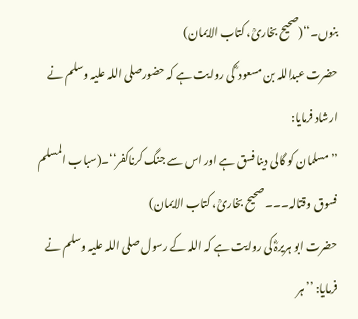بنوں۔‘‘(صحیح بخاریؒ، کتاب الایمان)
حضرت عبداللہ بن مسعود ؓ کی روایت ہے کہ حضورصلی اللہ علیہ وسلم نے ارشاد فرمایا:
’’مسلمان کو گالی دینا فسق ہے اور اس سے جنگ کرناکفر‘‘۔(سباب المسلم فسوق وقتالہ۔۔۔ صحیح بخاریؒ، کتاب الایمان)
حضرت ابو ہریرہؓ کی روایت ہے کہ اللہ کے رسول صلی اللہ علیہ وسلم نے فرمایا: ’’ہر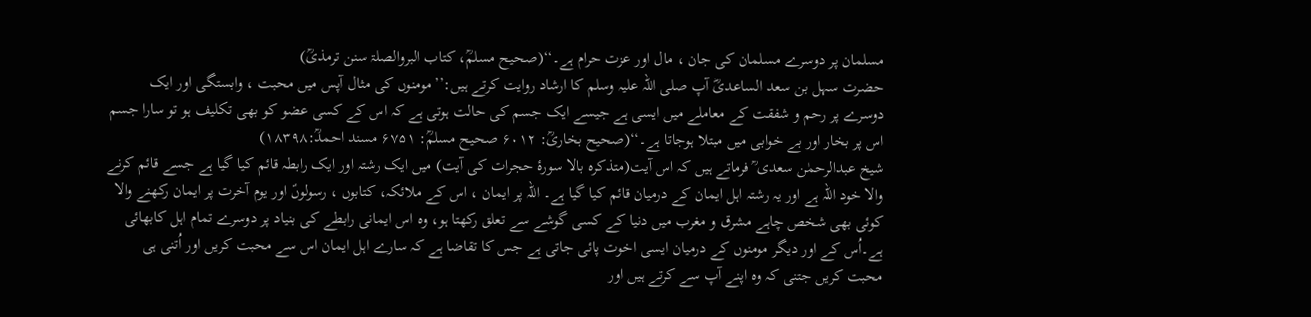مسلمان پر دوسرے مسلمان کی جان ، مال اور عزت حرام ہے۔‘‘(صحیح مسلمؒ، کتاب البروالصلۃ سنن ترمذیؒ)
حضرت سہل بن سعد الساعدیؓ آپ صلی اللہ علیہ وسلم کا ارشاد روایت کرتے ہیں:’’مومنوں کی مثال آپس میں محبت ، وابستگی اور ایک دوسرے پر رحم و شفقت کے معاملے میں ایسی ہے جیسے ایک جسم کی حالت ہوتی ہے کہ اس کے کسی عضو کو بھی تکلیف ہو تو سارا جسم اس پر بخار اور بے خوابی میں مبتلا ہوجاتا ہے۔‘‘(صحیح بخاریؒ: ۶۰۱۲ صحیح مسلمؒ: ۶۷۵۱ مسند احمدؒ:۱۸۳۹۸)
شیخ عبدالرحمٰن سعدی ؒ فرماتے ہیں کہ اس آیت(متذکرہ بالا سورۂ حجرات کی آیت) میں ایک رشتہ اور ایک رابطہ قائم کیا گیا ہے جسے قائم کرنے والا خود اللہ ہے اور یہ رشتہ اہل ایمان کے درمیان قائم کیا گیا ہے۔ اللہ پر ایمان ، اس کے ملائکہ، کتابوں ، رسولوںؑ اور یوم آخرت پر ایمان رکھنے والا کوئی بھی شخص چاہے مشرق و مغرب میں دنیا کے کسی گوشے سے تعلق رکھتا ہو، وہ اس ایمانی رابطے کی بنیاد پر دوسرے تمام اہل کابھائی ہے۔اُس کے اور دیگر مومنوں کے درمیان ایسی اخوت پائی جاتی ہے جس کا تقاضا ہے کہ سارے اہل ایمان اس سے محبت کریں اور اُتنی ہی محبت کریں جتنی کہ وہ اپنے آپ سے کرتے ہیں اور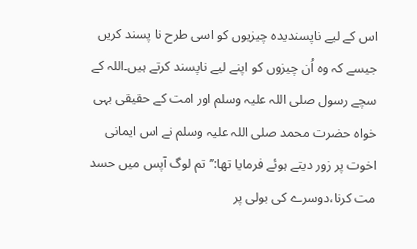اس کے لیے ناپسندیدہ چیزیوں کو اسی طرح نا پسند کریں جیسے کہ وہ اُن چیزوں کو اپنے لیے ناپسند کرتے ہیں۔اللہ کے سچے رسول صلی اللہ علیہ وسلم اور امت کے حقیقی بہی خواہ حضرت محمد صلی اللہ علیہ وسلم نے اس ایمانی اخوت پر زور دیتے ہوئے فرمایا تھا:’’تم لوگ آپس میں حسد مت کرنا،دوسرے کی بولی پر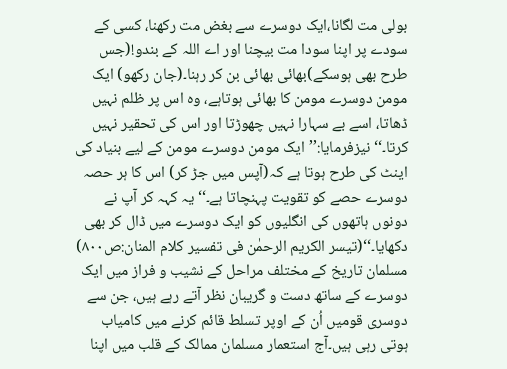بولی مت لگانا،ایک دوسرے سے بغض مت رکھنا، کسی کے سودے پر اپنا سودا مت بیچنا اور اے اللہ کے بندو!(جس طرح بھی ہوسکے)بھائی بھائی بن کر رہنا۔(جان رکھو) ایک مومن دوسرے مومن کا بھائی ہوتاہے، وہ اس پر ظلم نہیں ڈھاتا، اسے بے سہارا نہیں چھوڑتا اور اس کی تحقیر نہیں کرتا۔‘‘نیزفرمایا:’’ایک مومن دوسرے مومن کے لیے بنیاد کی اینٹ کی طرح ہوتا ہے کہ(آپس میں جڑ کر) اس کا ہر حصہ دوسرے حصے کو تقویت پہنچاتا ہے۔‘‘ یہ کہہ کر آپ نے دونوں ہاتھوں کی انگلیوں کو ایک دوسرے میں ڈال کر بھی دکھایا۔‘‘(تیسر الکریم الرحمٰن فی تفسیر کلام المنان:ص۸۰۰)
مسلمان تاریخ کے مختلف مراحل کے نشیب و فراز میں ایک دوسرے کے ساتھ دست و گریبان نظر آتے رہے ہیں، جن سے دوسری قومیں اُن کے اوپر تسلط قائم کرنے میں کامیاب ہوتی رہی ہیں۔آج استعمار مسلمان ممالک کے قلب میں اپنا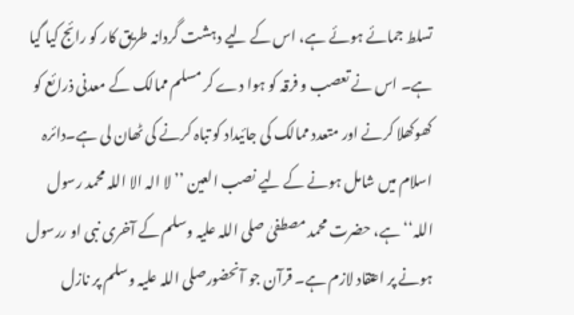تسلط جمائے ہوئے ہے، اس کے لیے دہشت گردانہ طریق کار کو رائج کیا گیا ہے۔ اس نے تعصب و فرقہ کو ہوا دے کر مسلم ممالک کے معدنی ذرائع کو کھوکھلا کرنے اور متعدد ممالک کی جائیداد کو تباہ کرنے کی ٹھان لی ہے۔دائرہ اسلام میں شامل ہونے کے لیے نصب العین ’’لا الہ الا اللہ محمد رسول اللہ‘‘ ہے، حضرت محمد مصطفیٰ صلی اللہ علیہ وسلم کے آخری نبی او ررسول ہونے پر اعتقاد لازم ہے۔ قرآن جو آنحضورصلی اللہ علیہ وسلم پر نازل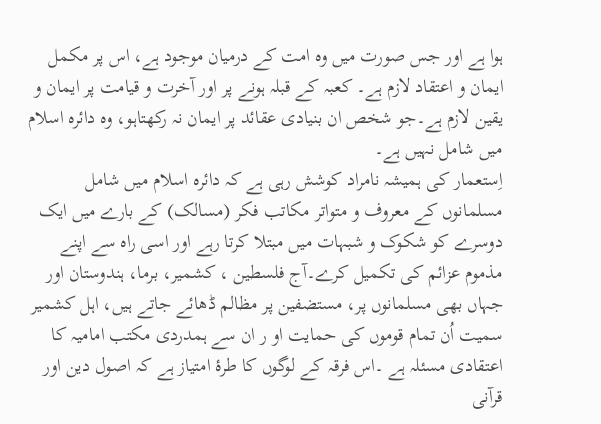ہوا ہے اور جس صورت میں وہ امت کے درمیان موجود ہے، اس پر مکمل ایمان و اعتقاد لازم ہے۔ کعبہ کے قبلہ ہونے پر اور آخرت و قیامت پر ایمان و یقین لازم ہے۔جو شخص ان بنیادی عقائد پر ایمان نہ رکھتاہو، وہ دائرہ اسلام میں شامل نہیں ہے۔
اِستعمار کی ہمیشہ نامراد کوشش رہی ہے کہ دائرہ اسلام میں شامل مسلمانوں کے معروف و متواتر مکاتب فکر (مسالک) کے بارے میں ایک دوسرے کو شکوک و شبہات میں مبتلا کرتا رہے اور اسی راہ سے اپنے مذموم عزائم کی تکمیل کرے۔آج فلسطین ، کشمیر، برما، ہندوستان اور جہاں بھی مسلمانوں پر، مستضفین پر مظالم ڈھائے جاتے ہیں، اہل کشمیر سمیت اُن تمام قوموں کی حمایت او ر ان سے ہمدردی مکتب امامیہ کا اعتقادی مسئلہ ہے ۔اس فرقہ کے لوگوں کا طرۂ امتیاز ہے کہ اصول دین اور قرآنی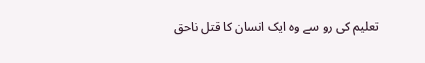تعلیم کی رو سے وہ ایک انسان کا قتل ناحق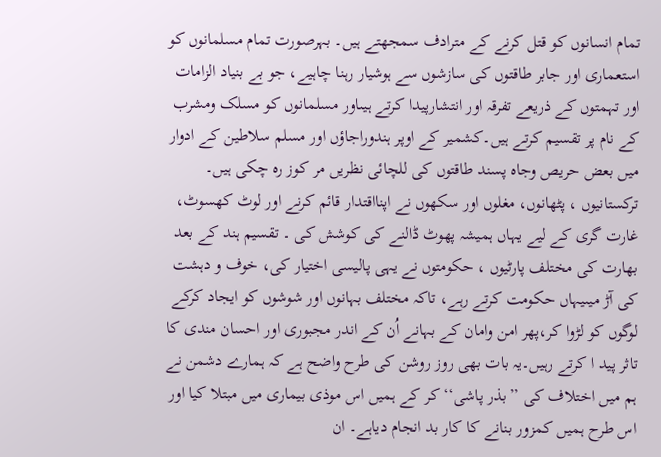تمام انسانوں کو قتل کرنے کے مترادف سمجھتے ہیں۔ بہرصورت تمام مسلمانوں کو استعماری اور جابر طاقتوں کی سازشوں سے ہوشیار رہنا چاہیے، جو بے بنیاد الزامات اور تہمتوں کے ذریعے تفرقہ اور انتشارپیدا کرتے ہیںاور مسلمانوں کو مسلک ومشرب کے نام پر تقسیم کرتے ہیں۔کشمیر کے اوپر ہندوراجاؤں اور مسلم سلاطین کے ادوار میں بعض حریص وجاہ پسند طاقتوں کی للچائی نظریں مر کوز رہ چکی ہیں۔ ترکستانیوں ، پٹھانوں، مغلوں اور سکھوں نے اپنااقتدار قائم کرنے اور لوٹ کھسوٹ، غارت گری کے لیے یہاں ہمیشہ پھوٹ ڈالنے کی کوشش کی ۔ تقسیم ہند کے بعد بھارت کی مختلف پارٹیوں ، حکومتوں نے یہی پالیسی اختیار کی، خوف و دہشت کی آڑ میںیہاں حکومت کرتے رہے، تاکہ مختلف بہانوں اور شوشوں کو ایجاد کرکے لوگوں کو لڑوا کر،پھر امن وامان کے بہانے اُن کے اندر مجبوری اور احسان مندی کا تاثر پید ا کرتے رہیں۔یہ بات بھی روز روشن کی طرح واضح ہے کہ ہمارے دشمن نے ہم میں اختلاف کی ’’بذر پاشی‘‘ کر کے ہمیں اس موذی بیماری میں مبتلا کیا اور اس طرح ہمیں کمزور بنانے کا کار بد انجام دیاہے۔ ان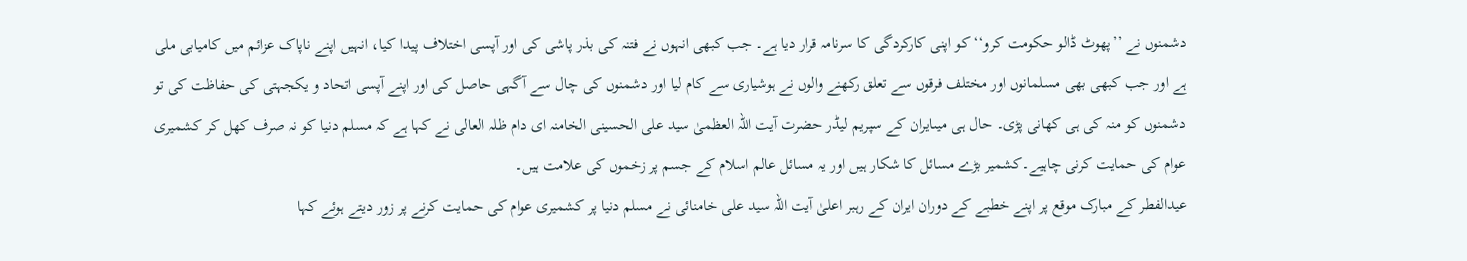دشمنوں نے ’’پھوٹ ڈالو حکومت کرو‘‘ کو اپنی کارکردگی کا سرنامہ قرار دیا ہے۔ جب کبھی انہوں نے فتنہ کی بذر پاشی کی اور آپسی اختلاف پیدا کیا، انہیں اپنے ناپاک عزائم میں کامیابی ملی ہے اور جب کبھی بھی مسلمانوں اور مختلف فرقوں سے تعلق رکھنے والوں نے ہوشیاری سے کام لیا اور دشمنوں کی چال سے آگہی حاصل کی اور اپنے آپسی اتحاد و یکجہتی کی حفاظت کی تو دشمنوں کو منہ کی ہی کھانی پڑی۔ حال ہی میںایران کے سپریم لیڈر حضرت آیت اللہ العظمیٰ سید علی الحسینی الخامنہ ای دام ظلہ العالی نے کہا ہے کہ مسلم دنیا کو نہ صرف کھل کر کشمیری عوام کی حمایت کرنی چاہیے۔کشمیر بڑے مسائل کا شکار ہیں اور یہ مسائل عالم اسلام کے جسم پر زخموں کی علامت ہیں۔
عیدالفطر کے مبارک موقع پر اپنے خطبے کے دوران ایران کے رہبر اعلیٰ آیت اللہ سید علی خامنائی نے مسلم دنیا پر کشمیری عوام کی حمایت کرنے پر زور دیتے ہوئے کہا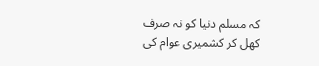کہ مسلم دنیا کو نہ صرف کھل کر کشمیری عوام کی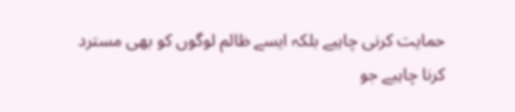حمایت کرنی چاہیے بلکہ ایسے ظالم لوگوں کو بھی مسترد کرنا چاہیے جو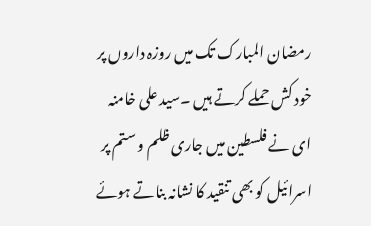رمضان المبارک تک میں روزہ داروں پر خود کش حملے کرتے ہیں ۔سید علی خامنہ ای نے فلسطین میں جاری ظلم و ستم پر اسرائیل کو بھی تنقید کا نشانہ بناتے ہوئے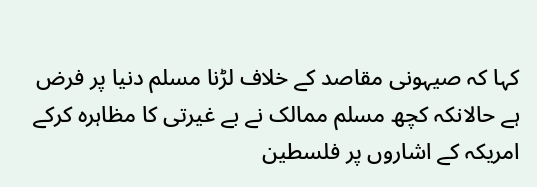کہا کہ صیہونی مقاصد کے خلاف لڑنا مسلم دنیا پر فرض ہے حالانکہ کچھ مسلم ممالک نے بے غیرتی کا مظاہرہ کرکے امریکہ کے اشاروں پر فلسطین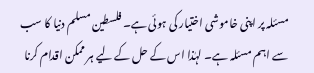مسئلہ پر اپنی خاموشی اختیار کی ہوئی ہے۔ فلسطین مسلم دنیا کا سب سے اہم مسئلہ ہے۔ لہٰذا اس کے حل کے لیے ہر ممکن اقدام کرنا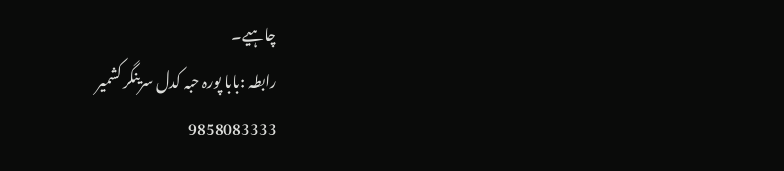چاہیے۔
رابطہ :بابا پورہ حبہ کدل سرینگر کشمیر
9858083333